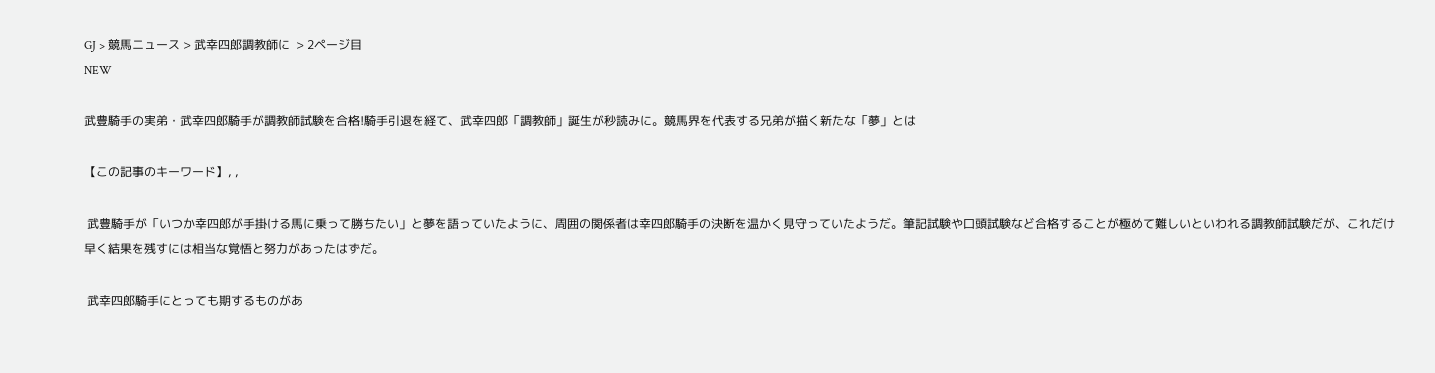GJ > 競馬ニュース > 武幸四郎調教師に  > 2ページ目
NEW

武豊騎手の実弟・武幸四郎騎手が調教師試験を合格!騎手引退を経て、武幸四郎「調教師」誕生が秒読みに。競馬界を代表する兄弟が描く新たな「夢」とは

【この記事のキーワード】, ,

 武豊騎手が「いつか幸四郎が手掛ける馬に乗って勝ちたい」と夢を語っていたように、周囲の関係者は幸四郎騎手の決断を温かく見守っていたようだ。筆記試験や口頭試験など合格することが極めて難しいといわれる調教師試験だが、これだけ早く結果を残すには相当な覚悟と努力があったはずだ。

 武幸四郎騎手にとっても期するものがあ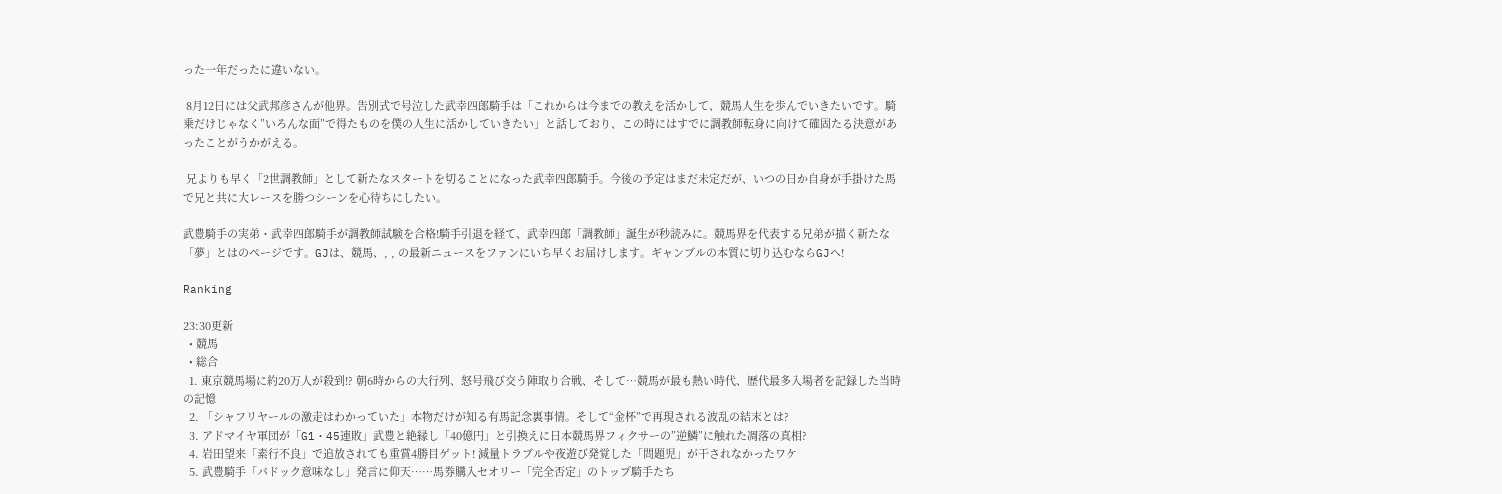った一年だったに違いない。

 8月12日には父武邦彦さんが他界。告別式で号泣した武幸四郎騎手は「これからは今までの教えを活かして、競馬人生を歩んでいきたいです。騎乗だけじゃなく”いろんな面”で得たものを僕の人生に活かしていきたい」と話しており、この時にはすでに調教師転身に向けて確固たる決意があったことがうかがえる。

 兄よりも早く「2世調教師」として新たなスタートを切ることになった武幸四郎騎手。今後の予定はまだ未定だが、いつの日か自身が手掛けた馬で兄と共に大レースを勝つシーンを心待ちにしたい。

武豊騎手の実弟・武幸四郎騎手が調教師試験を合格!騎手引退を経て、武幸四郎「調教師」誕生が秒読みに。競馬界を代表する兄弟が描く新たな「夢」とはのページです。GJは、競馬、, , の最新ニュースをファンにいち早くお届けします。ギャンブルの本質に切り込むならGJへ!

Ranking

23:30更新
  • 競馬
  • 総合
  1. 東京競馬場に約20万人が殺到!? 朝6時からの大行列、怒号飛び交う陣取り合戦、そして…競馬が最も熱い時代、歴代最多入場者を記録した当時の記憶
  2. 「シャフリヤールの激走はわかっていた」本物だけが知る有馬記念裏事情。そして“金杯”で再現される波乱の結末とは?
  3. アドマイヤ軍団が「G1・45連敗」武豊と絶縁し「40億円」と引換えに日本競馬界フィクサーの”逆鱗”に触れた凋落の真相?
  4. 岩田望来「素行不良」で追放されても重賞4勝目ゲット! 減量トラブルや夜遊び発覚した「問題児」が干されなかったワケ
  5. 武豊騎手「パドック意味なし」発言に仰天……馬券購入セオリー「完全否定」のトップ騎手たち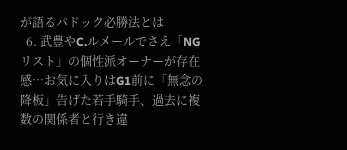が語るパドック必勝法とは
  6. 武豊やC.ルメールでさえ「NGリスト」の個性派オーナーが存在感…お気に入りはG1前に「無念の降板」告げた若手騎手、過去に複数の関係者と行き違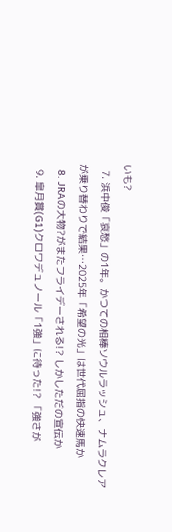いも?
  7. 浜中俊「哀愁」の1年。かつての相棒ソウルラッシュ、ナムラクレアが乗り替わりで結果…2025年「希望の光」は世代屈指の快速馬か
  8. JRAの大物?がまたフライデーされる!? しかしただの宣伝か
  9. 皐月賞(G1)クロワデュノール「1強」に待った!? 「強さが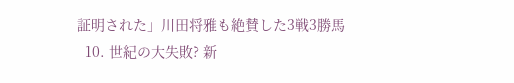証明された」川田将雅も絶賛した3戦3勝馬
  10. 世紀の大失敗? 新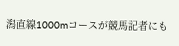潟直線1000mコースが競馬記者にも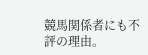競馬関係者にも不評の理由。